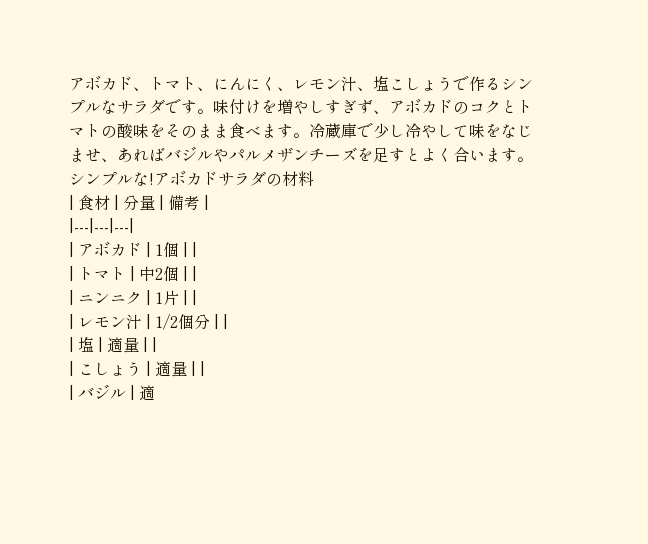アボカド、トマト、にんにく、レモン汁、塩こしょうで作るシンプルなサラダです。味付けを増やしすぎず、アボカドのコクとトマトの酸味をそのまま食べます。冷蔵庫で少し冷やして味をなじませ、あればバジルやパルメザンチーズを足すとよく合います。
シンプルな!アボカドサラダの材料
| 食材 | 分量 | 備考 |
|---|---|---|
| アボカド | 1個 | |
| トマト | 中2個 | |
| ニンニク | 1片 | |
| レモン汁 | 1/2個分 | |
| 塩 | 適量 | |
| こしょう | 適量 | |
| バジル | 適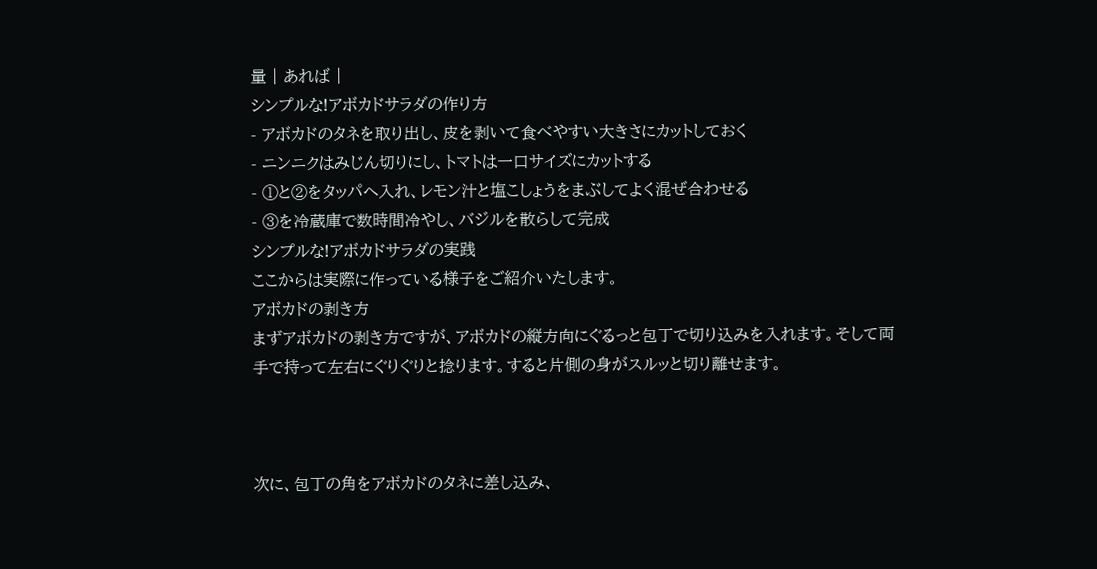量 | あれば |
シンプルな!アボカドサラダの作り方
- アボカドのタネを取り出し、皮を剥いて食べやすい大きさにカットしておく
- ニンニクはみじん切りにし、トマトは一口サイズにカットする
- ①と②をタッパへ入れ、レモン汁と塩こしょうをまぶしてよく混ぜ合わせる
- ③を冷蔵庫で数時間冷やし、バジルを散らして完成
シンプルな!アボカドサラダの実践
ここからは実際に作っている様子をご紹介いたします。
アボカドの剥き方
まずアボカドの剥き方ですが、アボカドの縦方向にぐるっと包丁で切り込みを入れます。そして両手で持って左右にぐりぐりと捻ります。すると片側の身がスルッと切り離せます。



次に、包丁の角をアボカドのタネに差し込み、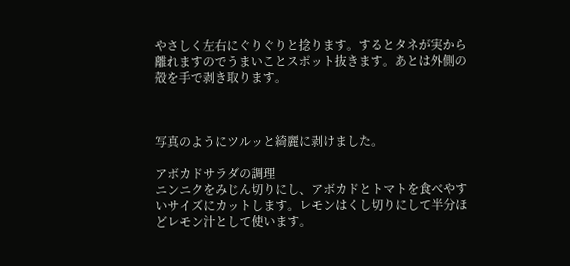やさしく左右にぐりぐりと捻ります。するとタネが実から離れますのでうまいことスポット抜きます。あとは外側の殻を手で剥き取ります。



写真のようにツルッと綺麗に剥けました。

アボカドサラダの調理
ニンニクをみじん切りにし、アボカドとトマトを食べやすいサイズにカットします。レモンはくし切りにして半分ほどレモン汁として使います。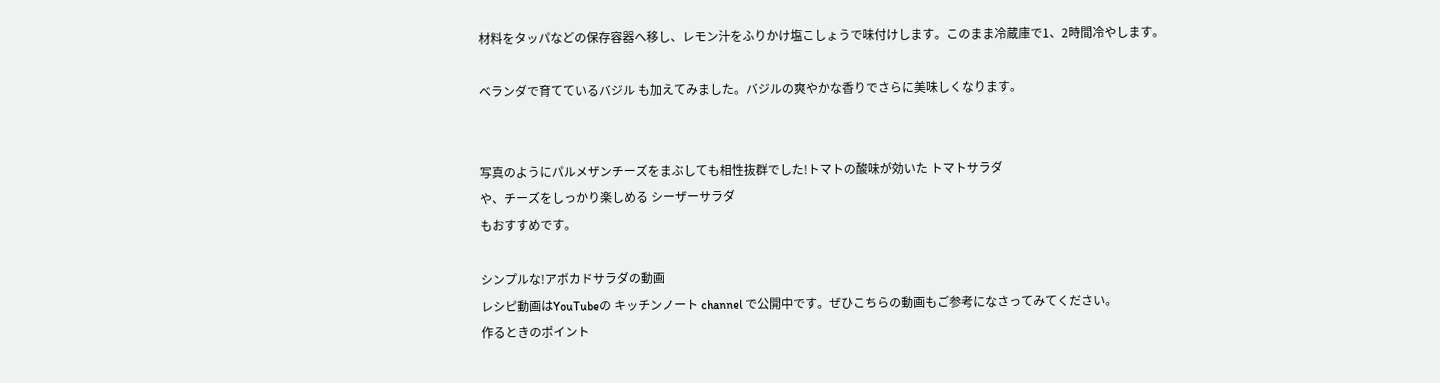材料をタッパなどの保存容器へ移し、レモン汁をふりかけ塩こしょうで味付けします。このまま冷蔵庫で1、2時間冷やします。

ベランダで育てているバジル も加えてみました。バジルの爽やかな香りでさらに美味しくなります。


写真のようにパルメザンチーズをまぶしても相性抜群でした!トマトの酸味が効いた トマトサラダ
や、チーズをしっかり楽しめる シーザーサラダ
もおすすめです。

シンプルな!アボカドサラダの動画
レシピ動画はYouTubeの キッチンノート channel で公開中です。ぜひこちらの動画もご参考になさってみてください。
作るときのポイント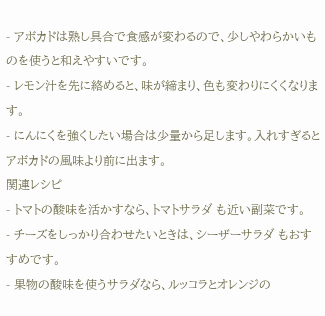- アボカドは熟し具合で食感が変わるので、少しやわらかいものを使うと和えやすいです。
- レモン汁を先に絡めると、味が締まり、色も変わりにくくなります。
- にんにくを強くしたい場合は少量から足します。入れすぎるとアボカドの風味より前に出ます。
関連レシピ
- トマトの酸味を活かすなら、トマトサラダ も近い副菜です。
- チーズをしっかり合わせたいときは、シーザーサラダ もおすすめです。
- 果物の酸味を使うサラダなら、ルッコラとオレンジの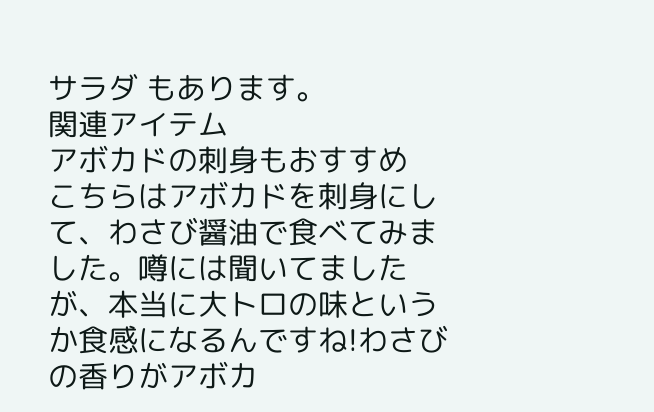サラダ もあります。
関連アイテム
アボカドの刺身もおすすめ
こちらはアボカドを刺身にして、わさび醤油で食べてみました。噂には聞いてましたが、本当に大トロの味というか食感になるんですね!わさびの香りがアボカ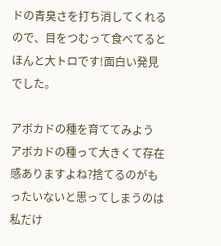ドの青臭さを打ち消してくれるので、目をつむって食べてるとほんと大トロです!面白い発見でした。

アボカドの種を育ててみよう
アボカドの種って大きくて存在感ありますよね?捨てるのがもったいないと思ってしまうのは私だけ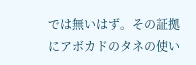では無いはず。その証拠にアボカドのタネの使い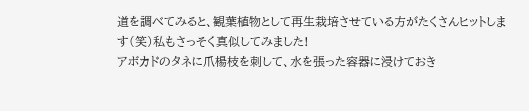道を調べてみると、観葉植物として再生栽培させている方がたくさんヒットします(笑)私もさっそく真似してみました!
アボカドのタネに爪楊枝を刺して、水を張った容器に浸けておき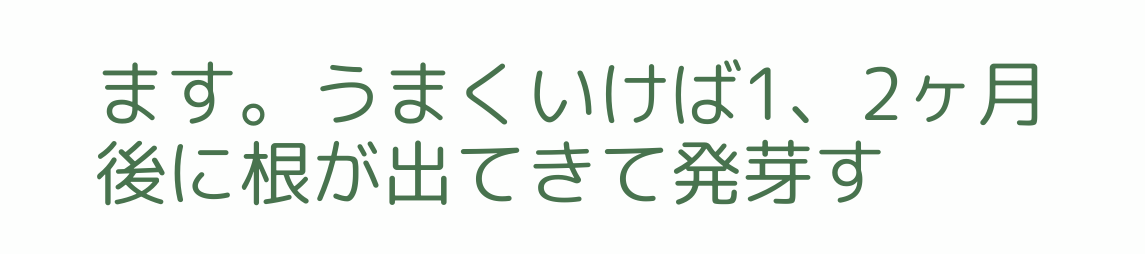ます。うまくいけば1、2ヶ月後に根が出てきて発芽す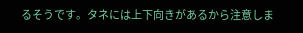るそうです。タネには上下向きがあるから注意しま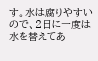す。水は腐りやすいので、2日に一度は水を替えてあ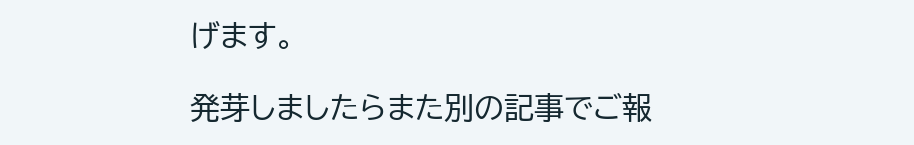げます。

発芽しましたらまた別の記事でご報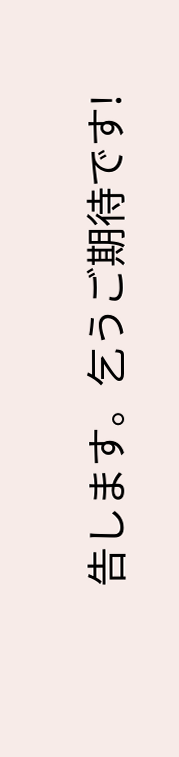告します。乞うご期待です!